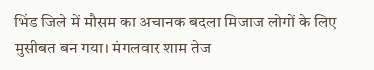भिंड जिले में मौसम का अचानक बदला मिजाज लोगों के लिए मुसीबत बन गया। मंगलवार शाम तेज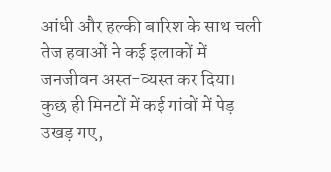आंधी और हल्की बारिश के साथ चली तेज हवाओं ने कई इलाकों में जनजीवन अस्त-व्यस्त कर दिया। कुछ ही मिनटों में कई गांवों में पेड़ उखड़ गए,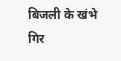बिजली के खंभे गिर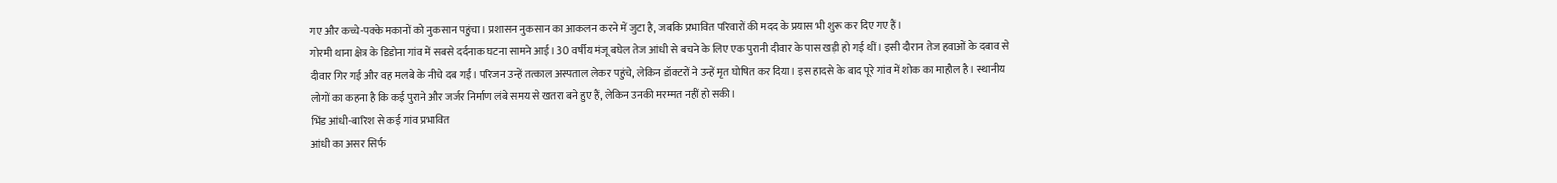गए और कच्चे-पक्के मकानों को नुकसान पहुंचा। प्रशासन नुकसान का आकलन करने में जुटा है, जबकि प्रभावित परिवारों की मदद के प्रयास भी शुरू कर दिए गए हैं।
गोरमी थाना क्षेत्र के डिडोना गांव में सबसे दर्दनाक घटना सामने आई। 30 वर्षीय मंजू बघेल तेज आंधी से बचने के लिए एक पुरानी दीवार के पास खड़ी हो गई थीं। इसी दौरान तेज हवाओं के दबाव से दीवार गिर गई और वह मलबे के नीचे दब गईं। परिजन उन्हें तत्काल अस्पताल लेकर पहुंचे, लेकिन डॉक्टरों ने उन्हें मृत घोषित कर दिया। इस हादसे के बाद पूरे गांव में शोक का माहौल है। स्थानीय लोगों का कहना है कि कई पुराने और जर्जर निर्माण लंबे समय से खतरा बने हुए हैं, लेकिन उनकी मरम्मत नहीं हो सकी।
भिंड आंधी-बारिश से कई गांव प्रभावित
आंधी का असर सिर्फ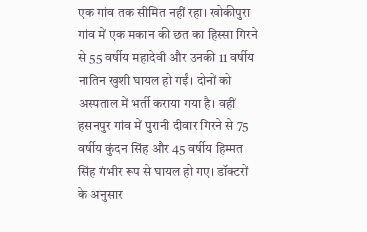एक गांव तक सीमित नहीं रहा। खोकीपुरा गांव में एक मकान की छत का हिस्सा गिरने से 55 वर्षीय महादेवी और उनकी 11 वर्षीय नातिन खुशी घायल हो गईं। दोनों को अस्पताल में भर्ती कराया गया है। वहीं हसनपुर गांव में पुरानी दीवार गिरने से 75 वर्षीय कुंदन सिंह और 45 वर्षीय हिम्मत सिंह गंभीर रूप से घायल हो गए। डॉक्टरों के अनुसार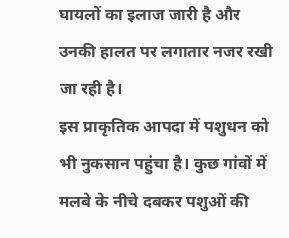घायलों का इलाज जारी है और उनकी हालत पर लगातार नजर रखी जा रही है।
इस प्राकृतिक आपदा में पशुधन को भी नुकसान पहुंचा है। कुछ गांवों में मलबे के नीचे दबकर पशुओं की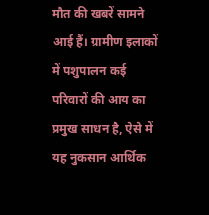मौत की खबरें सामने आई हैं। ग्रामीण इलाकों में पशुपालन कई परिवारों की आय का प्रमुख साधन है, ऐसे में यह नुकसान आर्थिक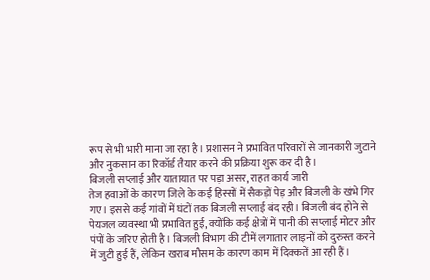रूप से भी भारी माना जा रहा है। प्रशासन ने प्रभावित परिवारों से जानकारी जुटाने और नुकसान का रिकॉर्ड तैयार करने की प्रक्रिया शुरू कर दी है।
बिजली सप्लाई और यातायात पर पड़ा असर, राहत कार्य जारी
तेज हवाओं के कारण जिले के कई हिस्सों में सैकड़ों पेड़ और बिजली के खंभे गिर गए। इससे कई गांवों में घंटों तक बिजली सप्लाई बंद रही। बिजली बंद होने से पेयजल व्यवस्था भी प्रभावित हुई, क्योंकि कई क्षेत्रों में पानी की सप्लाई मोटर और पंपों के जरिए होती है। बिजली विभाग की टीमें लगातार लाइनों को दुरुस्त करने में जुटी हुई हैं, लेकिन खराब मौसम के कारण काम में दिक्कतें आ रही हैं।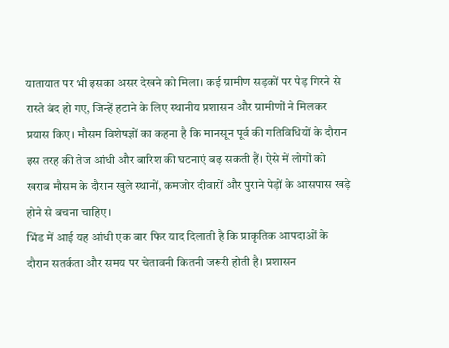यातायात पर भी इसका असर देखने को मिला। कई ग्रामीण सड़कों पर पेड़ गिरने से रास्ते बंद हो गए, जिन्हें हटाने के लिए स्थानीय प्रशासन और ग्रामीणों ने मिलकर प्रयास किए। मौसम विशेषज्ञों का कहना है कि मानसून पूर्व की गतिविधियों के दौरान इस तरह की तेज आंधी और बारिश की घटनाएं बढ़ सकती हैं। ऐसे में लोगों को खराब मौसम के दौरान खुले स्थानों, कमजोर दीवारों और पुराने पेड़ों के आसपास खड़े होने से बचना चाहिए।
भिंड में आई यह आंधी एक बार फिर याद दिलाती है कि प्राकृतिक आपदाओं के दौरान सतर्कता और समय पर चेतावनी कितनी जरूरी होती है। प्रशासन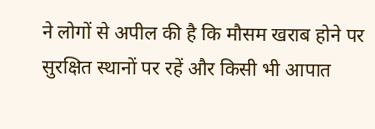ने लोगों से अपील की है कि मौसम खराब होने पर सुरक्षित स्थानों पर रहें और किसी भी आपात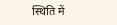स्थिति में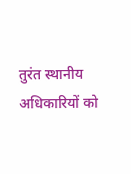तुरंत स्थानीय अधिकारियों को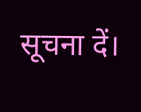सूचना दें।